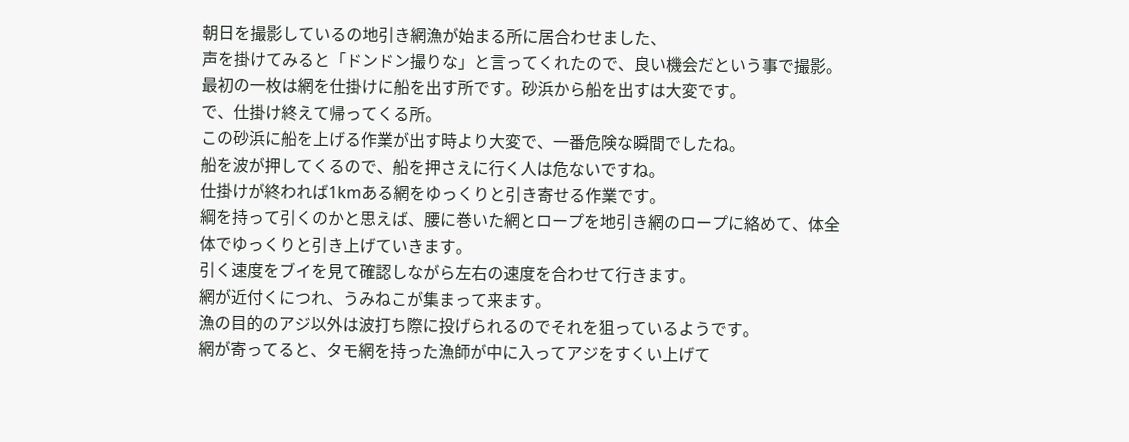朝日を撮影しているの地引き網漁が始まる所に居合わせました、
声を掛けてみると「ドンドン撮りな」と言ってくれたので、良い機会だという事で撮影。
最初の一枚は網を仕掛けに船を出す所です。砂浜から船を出すは大変です。
で、仕掛け終えて帰ってくる所。
この砂浜に船を上げる作業が出す時より大変で、一番危険な瞬間でしたね。
船を波が押してくるので、船を押さえに行く人は危ないですね。
仕掛けが終われば1kmある網をゆっくりと引き寄せる作業です。
綱を持って引くのかと思えば、腰に巻いた網とロープを地引き網のロープに絡めて、体全体でゆっくりと引き上げていきます。
引く速度をブイを見て確認しながら左右の速度を合わせて行きます。
網が近付くにつれ、うみねこが集まって来ます。
漁の目的のアジ以外は波打ち際に投げられるのでそれを狙っているようです。
網が寄ってると、タモ網を持った漁師が中に入ってアジをすくい上げて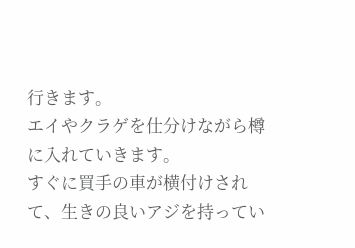行きます。
エイやクラゲを仕分けながら樽に入れていきます。
すぐに買手の車が横付けされて、生きの良いアジを持ってい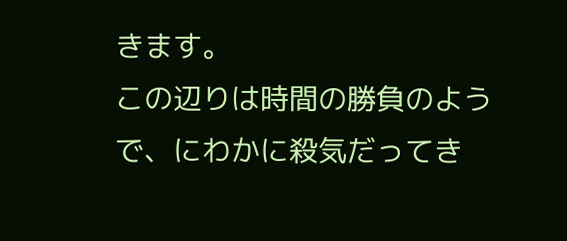きます。
この辺りは時間の勝負のようで、にわかに殺気だってき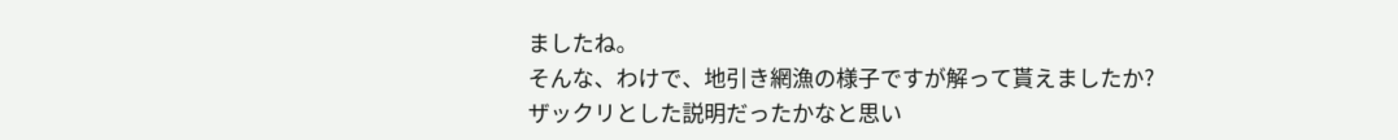ましたね。
そんな、わけで、地引き網漁の様子ですが解って貰えましたか?
ザックリとした説明だったかなと思い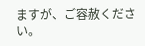ますが、ご容赦ください。